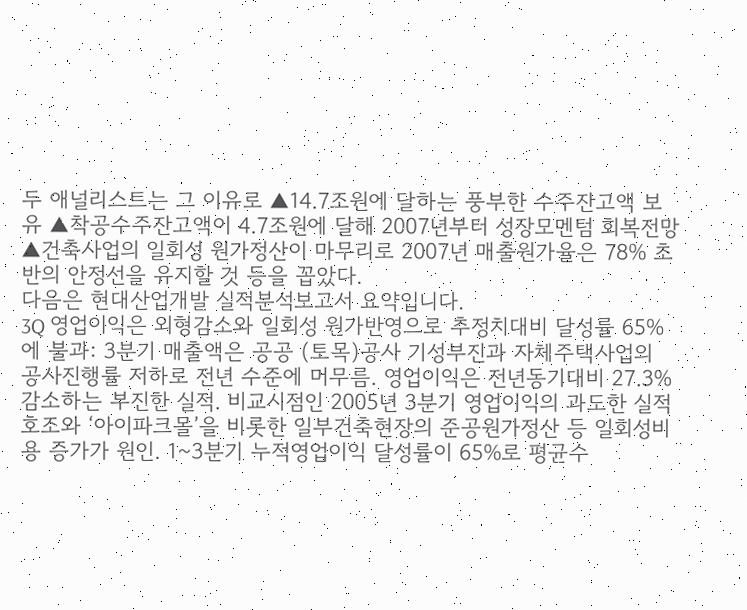두 애널리스트는 그 이유로 ▲14.7조원에 달하는 풍부한 수주잔고액 보유 ▲착공수주잔고액이 4.7조원에 달해 2007년부터 성장모멘텀 회복전망 ▲건축사업의 일회성 원가정산이 마무리로 2007년 매출원가율은 78% 초반의 안정선을 유지할 것 등을 꼽았다.
다음은 현대산업개발 실적분석보고서 요약입니다.
3Q 영업이익은 외형감소와 일회성 원가반영으로 추정치대비 달성률 65%에 불과: 3분기 매출액은 공공 (토목)공사 기성부진과 자체주택사업의 공사진행률 저하로 전년 수준에 머무름. 영업이익은 전년동기대비 27.3% 감소하는 부진한 실적. 비교시점인 2005년 3분기 영업이익의 과도한 실적호조와 ‘아이파크몰’을 비롯한 일부건축현장의 준공원가정산 등 일회성비용 증가가 원인. 1~3분기 누적영업이익 달성률이 65%로 평균수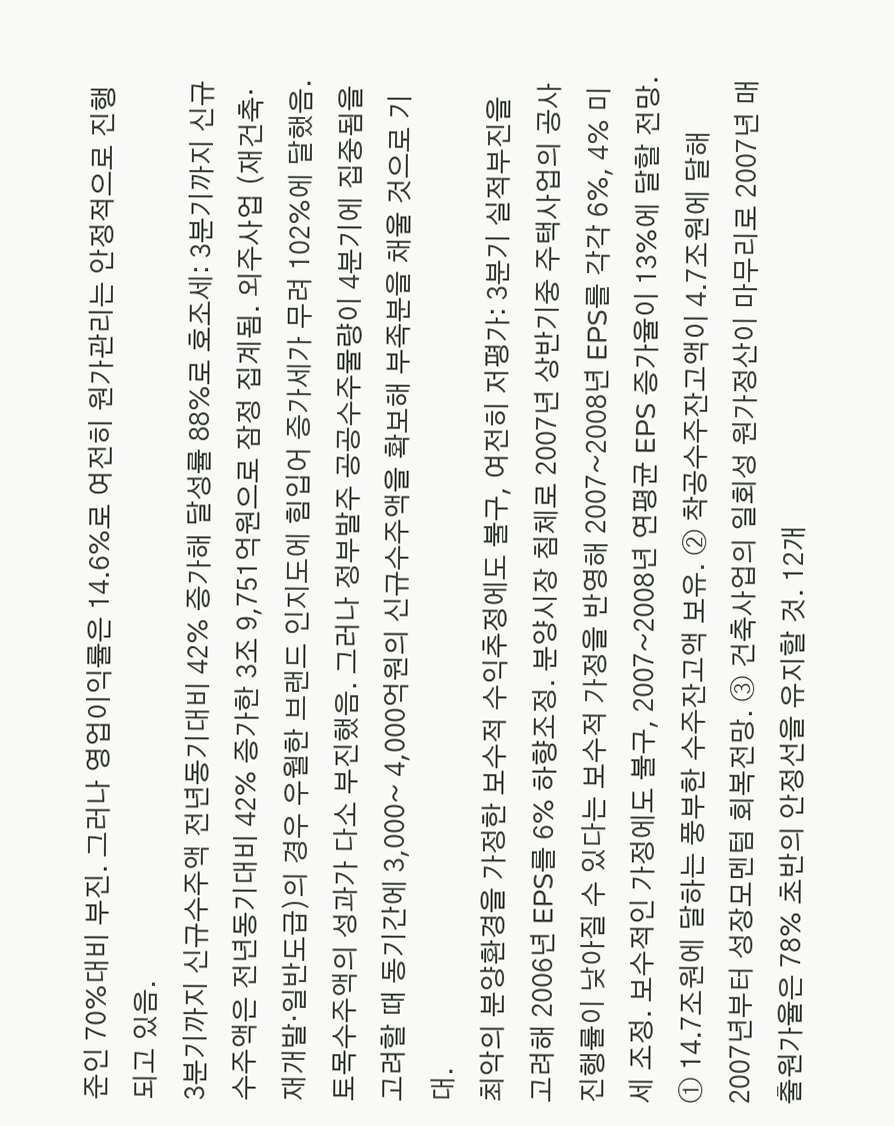준인 70%대비 부진. 그러나 영업이익률은 14.6%로 여전히 원가관리는 안정적으로 진행되고 있음.
3분기까지 신규수주액 전년동기대비 42% 증가해 달성률 88%로 호조세: 3분기까지 신규수주액은 전년동기대비 42% 증가한 3조 9,751억원으로 잠정 집계됨. 외주사업 (재건축·재개발·일반도급)의 경우 우월한 브랜드 인지도에 힘입어 증가세가 무려 102%에 달했음. 토목수주액의 성과가 다소 부진했음. 그러나 정부발주 공공수주물량이 4분기에 집중됨을 고려할 때 동기간에 3,000~ 4,000억원의 신규수주액을 확보해 부족분을 채울 것으로 기대.
최악의 분양환경을 가정한 보수적 수익추정에도 불구, 여전히 저평가: 3분기 실적부진을 고려해 2006년 EPS를 6% 하향조정. 분양시장 침체로 2007년 상반기중 주택사업의 공사진행률이 낮아질 수 있다는 보수적 가정을 반영해 2007~2008년 EPS를 각각 6%, 4% 미세 조정. 보수적인 가정에도 불구, 2007~2008년 연평균 EPS 증가율이 13%에 달할 전망. ① 14.7조원에 달하는 풍부한 수주잔고액 보유. ② 착공수주잔고액이 4.7조원에 달해 2007년부터 성장모멘텀 회복전망. ③ 건축사업의 일회성 원가정산이 마무리로 2007년 매출원가율은 78% 초반의 안정선을 유지할 것. 12개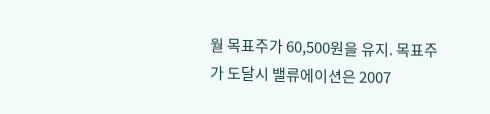월 목표주가 60,500원을 유지. 목표주가 도달시 밸류에이션은 2007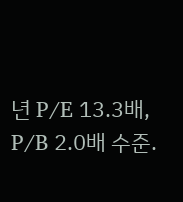년 P/E 13.3배, P/B 2.0배 수준.